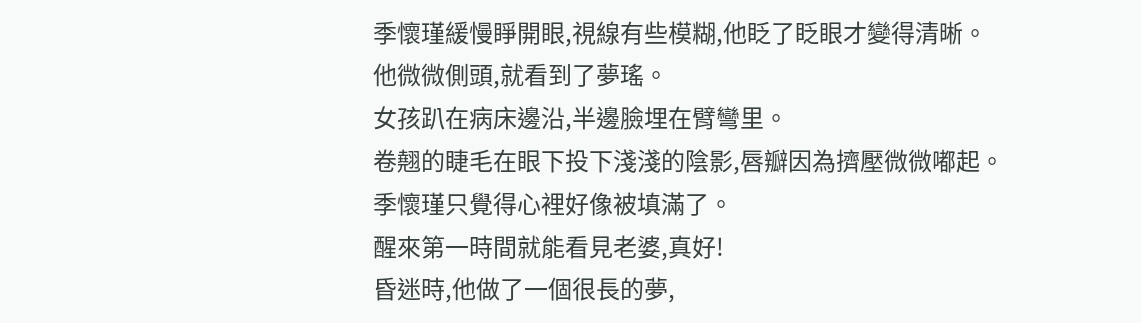季懷瑾緩慢睜開眼,視線有些模糊,他眨了眨眼才變得清晰。
他微微側頭,就看到了夢瑤。
女孩趴在病床邊沿,半邊臉埋在臂彎里。
卷翹的睫毛在眼下投下淺淺的陰影,唇瓣因為擠壓微微嘟起。
季懷瑾只覺得心裡好像被填滿了。
醒來第一時間就能看見老婆,真好!
昏迷時,他做了一個很長的夢,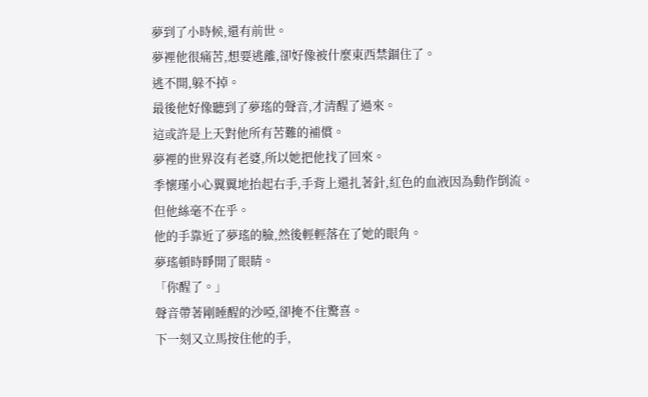夢到了小時候,還有前世。
夢裡他很痛苦,想要逃離,卻好像被什麼東西禁錮住了。
逃不開,躲不掉。
最後他好像聽到了夢瑤的聲音,才清醒了過來。
這或許是上天對他所有苦難的補償。
夢裡的世界沒有老婆,所以她把他找了回來。
季懷瑾小心翼翼地抬起右手,手背上還扎著針,紅色的血液因為動作倒流。
但他絲毫不在乎。
他的手靠近了夢瑤的臉,然後輕輕落在了她的眼角。
夢瑤頓時睜開了眼睛。
「你醒了。」
聲音帶著剛睡醒的沙啞,卻掩不住驚喜。
下一刻又立馬按住他的手,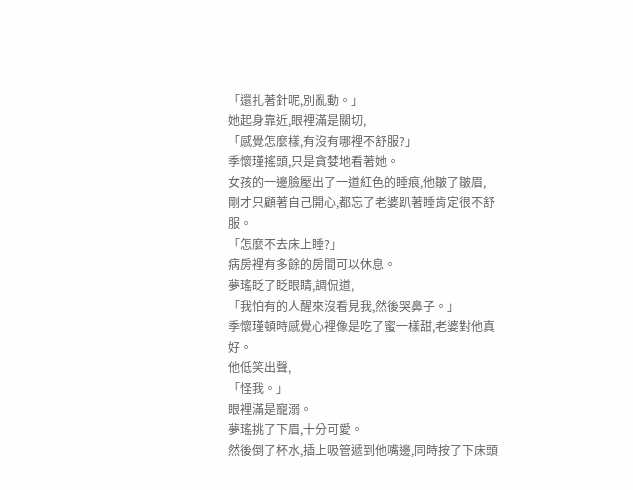「還扎著針呢,別亂動。」
她起身靠近,眼裡滿是關切,
「感覺怎麼樣,有沒有哪裡不舒服?」
季懷瑾搖頭,只是貪婪地看著她。
女孩的一邊臉壓出了一道紅色的睡痕,他皺了皺眉,
剛才只顧著自己開心,都忘了老婆趴著睡肯定很不舒服。
「怎麼不去床上睡?」
病房裡有多餘的房間可以休息。
夢瑤眨了眨眼睛,調侃道,
「我怕有的人醒來沒看見我,然後哭鼻子。」
季懷瑾頓時感覺心裡像是吃了蜜一樣甜,老婆對他真好。
他低笑出聲,
「怪我。」
眼裡滿是寵溺。
夢瑤挑了下眉,十分可愛。
然後倒了杯水,插上吸管遞到他嘴邊,同時按了下床頭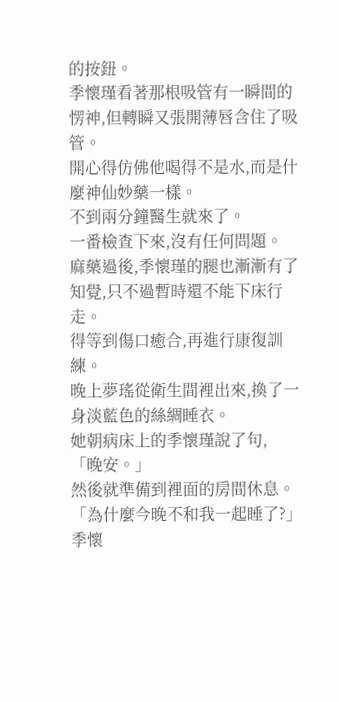的按鈕。
季懷瑾看著那根吸管有一瞬間的愣神,但轉瞬又張開薄唇含住了吸管。
開心得仿佛他喝得不是水,而是什麼神仙妙藥一樣。
不到兩分鐘醫生就來了。
一番檢查下來,沒有任何問題。
麻藥過後,季懷瑾的腿也漸漸有了知覺,只不過暫時還不能下床行走。
得等到傷口癒合,再進行康復訓練。
晚上夢瑤從衛生間裡出來,換了一身淡藍色的絲綢睡衣。
她朝病床上的季懷瑾說了句,
「晚安。」
然後就準備到裡面的房間休息。
「為什麼今晚不和我一起睡了?」
季懷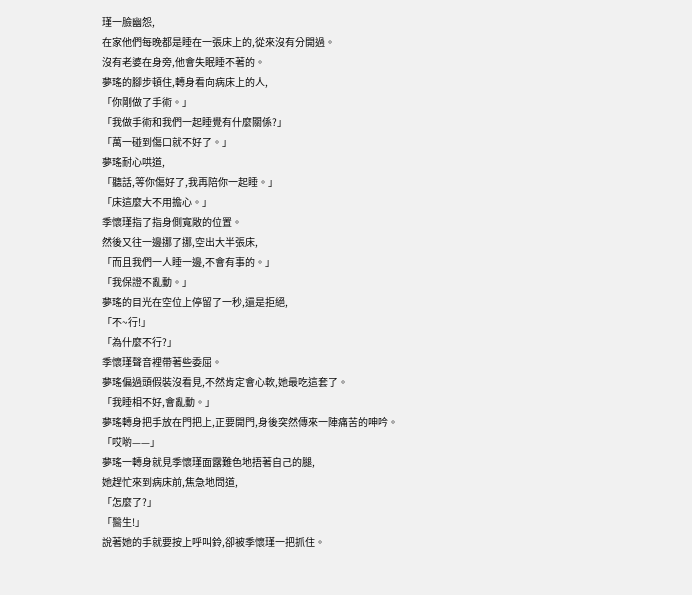瑾一臉幽怨,
在家他們每晚都是睡在一張床上的,從來沒有分開過。
沒有老婆在身旁,他會失眠睡不著的。
夢瑤的腳步頓住,轉身看向病床上的人,
「你剛做了手術。」
「我做手術和我們一起睡覺有什麼關係?」
「萬一碰到傷口就不好了。」
夢瑤耐心哄道,
「聽話,等你傷好了,我再陪你一起睡。」
「床這麼大不用擔心。」
季懷瑾指了指身側寬敞的位置。
然後又往一邊挪了挪,空出大半張床,
「而且我們一人睡一邊,不會有事的。」
「我保證不亂動。」
夢瑤的目光在空位上停留了一秒,還是拒絕,
「不~行!」
「為什麼不行?」
季懷瑾聲音裡帶著些委屈。
夢瑤偏過頭假裝沒看見,不然肯定會心軟,她最吃這套了。
「我睡相不好,會亂動。」
夢瑤轉身把手放在門把上,正要開門,身後突然傳來一陣痛苦的呻吟。
「哎喲——」
夢瑤一轉身就見季懷瑾面露難色地捂著自己的腿,
她趕忙來到病床前,焦急地問道,
「怎麼了?」
「醫生!」
說著她的手就要按上呼叫鈴,卻被季懷瑾一把抓住。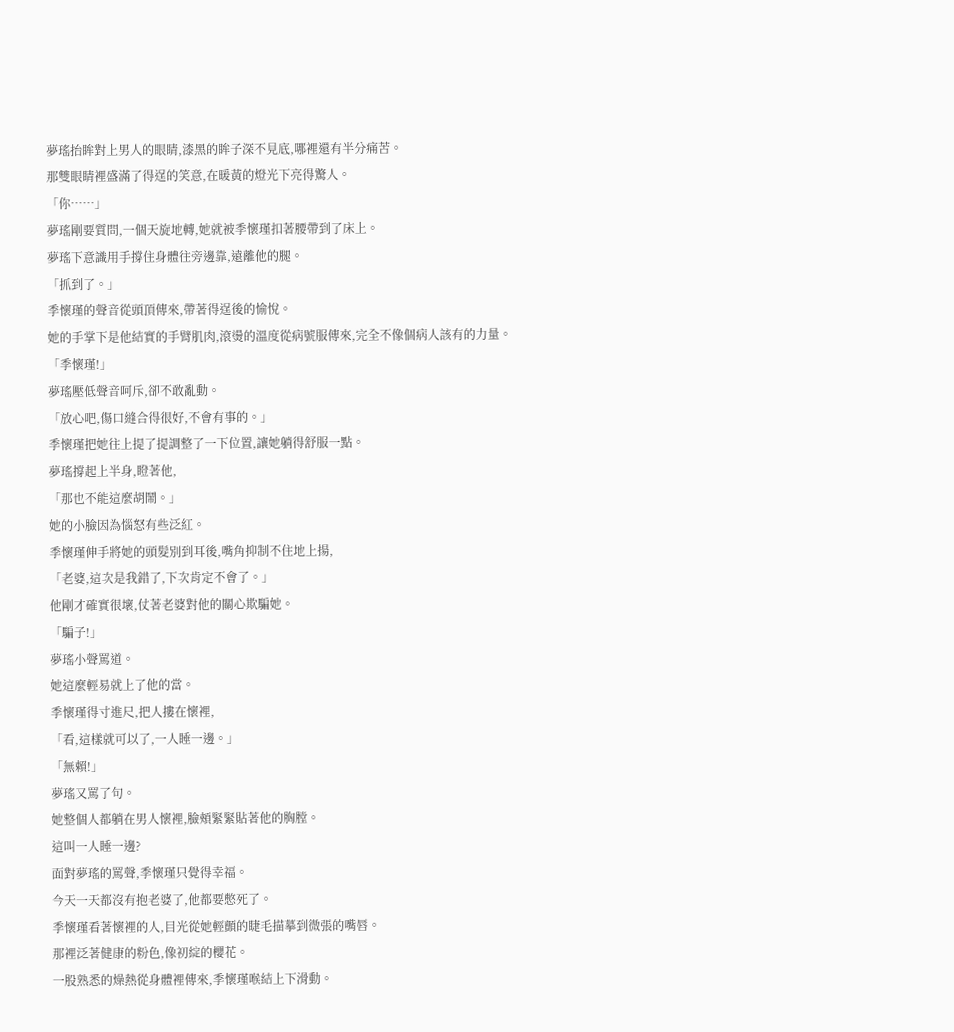夢瑤抬眸對上男人的眼睛,漆黑的眸子深不見底,哪裡還有半分痛苦。
那雙眼睛裡盛滿了得逞的笑意,在暖黃的燈光下亮得驚人。
「你……」
夢瑤剛要質問,一個天旋地轉,她就被季懷瑾扣著腰帶到了床上。
夢瑤下意識用手撐住身體往旁邊靠,遠離他的腿。
「抓到了。」
季懷瑾的聲音從頭頂傳來,帶著得逞後的愉悅。
她的手掌下是他結實的手臂肌肉,滾燙的溫度從病號服傳來,完全不像個病人該有的力量。
「季懷瑾!」
夢瑤壓低聲音呵斥,卻不敢亂動。
「放心吧,傷口縫合得很好,不會有事的。」
季懷瑾把她往上提了提調整了一下位置,讓她躺得舒服一點。
夢瑤撐起上半身,瞪著他,
「那也不能這麼胡鬧。」
她的小臉因為惱怒有些泛紅。
季懷瑾伸手將她的頭髮別到耳後,嘴角抑制不住地上揚,
「老婆,這次是我錯了,下次肯定不會了。」
他剛才確實很壞,仗著老婆對他的關心欺騙她。
「騙子!」
夢瑤小聲罵道。
她這麼輕易就上了他的當。
季懷瑾得寸進尺,把人摟在懷裡,
「看,這樣就可以了,一人睡一邊。」
「無賴!」
夢瑤又罵了句。
她整個人都躺在男人懷裡,臉頰緊緊貼著他的胸膛。
這叫一人睡一邊?
面對夢瑤的罵聲,季懷瑾只覺得幸福。
今天一天都沒有抱老婆了,他都要憋死了。
季懷瑾看著懷裡的人,目光從她輕顫的睫毛描摹到微張的嘴唇。
那裡泛著健康的粉色,像初綻的櫻花。
一股熟悉的燥熱從身體裡傳來,季懷瑾喉結上下滑動。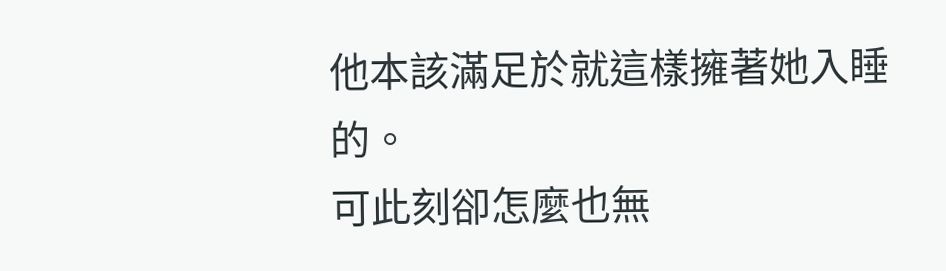他本該滿足於就這樣擁著她入睡的。
可此刻卻怎麼也無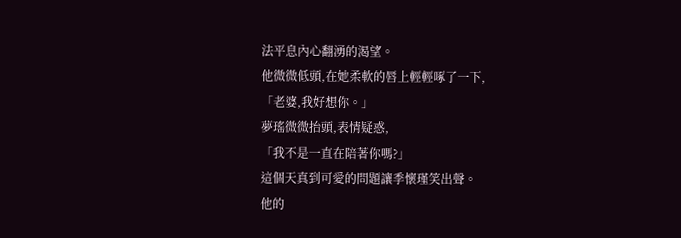法平息內心翻湧的渴望。
他微微低頭,在她柔軟的唇上輕輕啄了一下,
「老婆,我好想你。」
夢瑤微微抬頭,表情疑惑,
「我不是一直在陪著你嗎?」
這個天真到可愛的問題讓季懷瑾笑出聲。
他的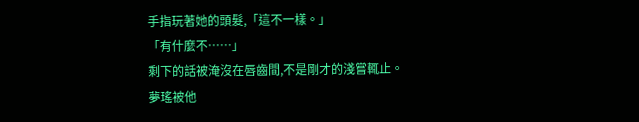手指玩著她的頭髮,「這不一樣。」
「有什麼不……」
剩下的話被淹沒在唇齒間,不是剛才的淺嘗輒止。
夢瑤被他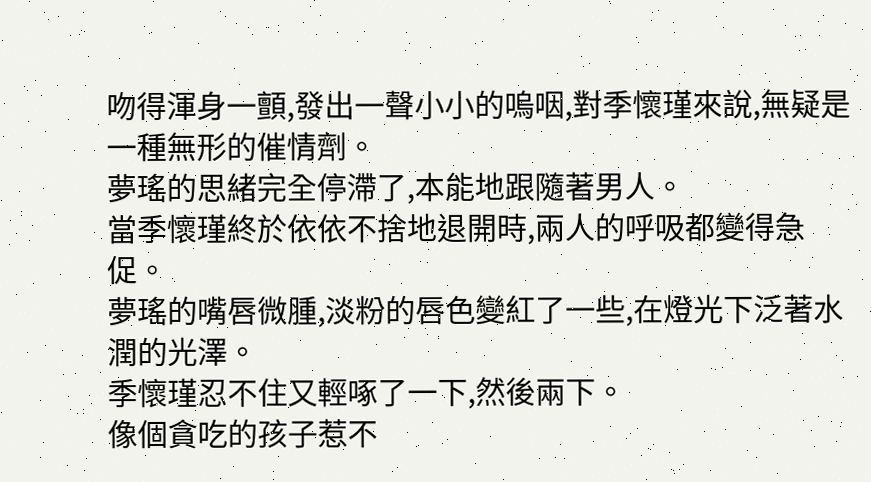吻得渾身一顫,發出一聲小小的嗚咽,對季懷瑾來說,無疑是一種無形的催情劑。
夢瑤的思緒完全停滯了,本能地跟隨著男人。
當季懷瑾終於依依不捨地退開時,兩人的呼吸都變得急促。
夢瑤的嘴唇微腫,淡粉的唇色變紅了一些,在燈光下泛著水潤的光澤。
季懷瑾忍不住又輕啄了一下,然後兩下。
像個貪吃的孩子惹不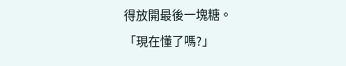得放開最後一塊糖。
「現在懂了嗎?」